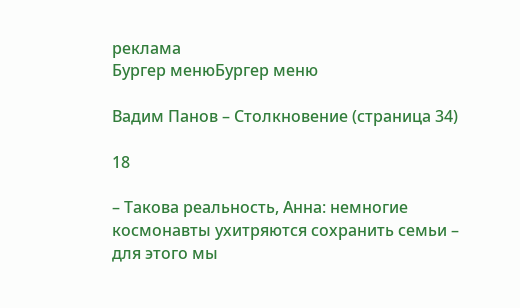реклама
Бургер менюБургер меню

Вадим Панов – Столкновение (страница 34)

18

– Такова реальность, Анна: немногие космонавты ухитряются сохранить семьи – для этого мы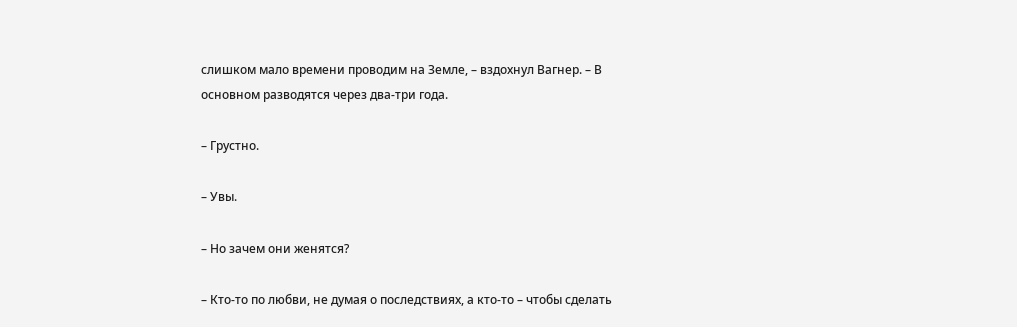слишком мало времени проводим на Земле, – вздохнул Вагнер. – В основном разводятся через два-три года.

– Грустно.

– Увы.

– Но зачем они женятся?

– Кто-то по любви, не думая о последствиях, а кто-то – чтобы сделать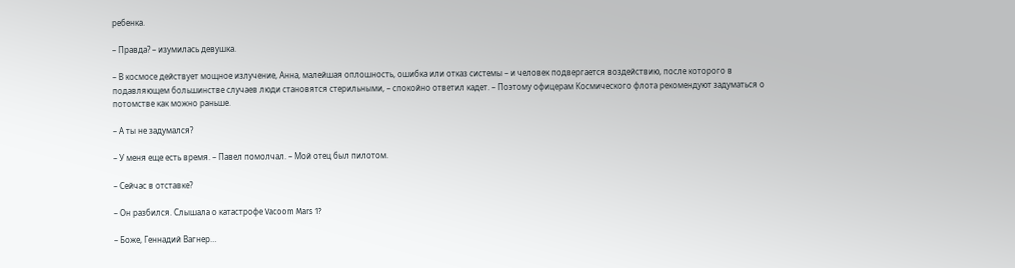ребенка.

– Правда? – изумилась девушка.

– В космосе действует мощное излучение, Анна, малейшая оплошность, ошибка или отказ системы – и человек подвергается воздействию, после которого в подавляющем большинстве случаев люди становятся стерильными, – спокойно ответил кадет. – Поэтому офицерам Космического флота рекомендуют задуматься о потомстве как можно раньше.

– А ты не задумался?

– У меня еще есть время. – Павел помолчал. – Мой отец был пилотом.

– Сейчас в отставке?

– Он разбился. Слышала о катастрофе Vacoom Mars 1?

– Боже, Геннадий Вагнер…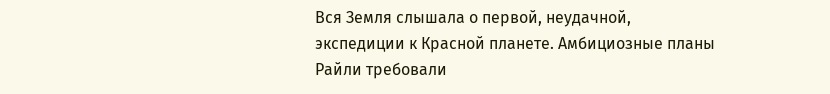Вся Земля слышала о первой, неудачной, экспедиции к Красной планете. Амбициозные планы Райли требовали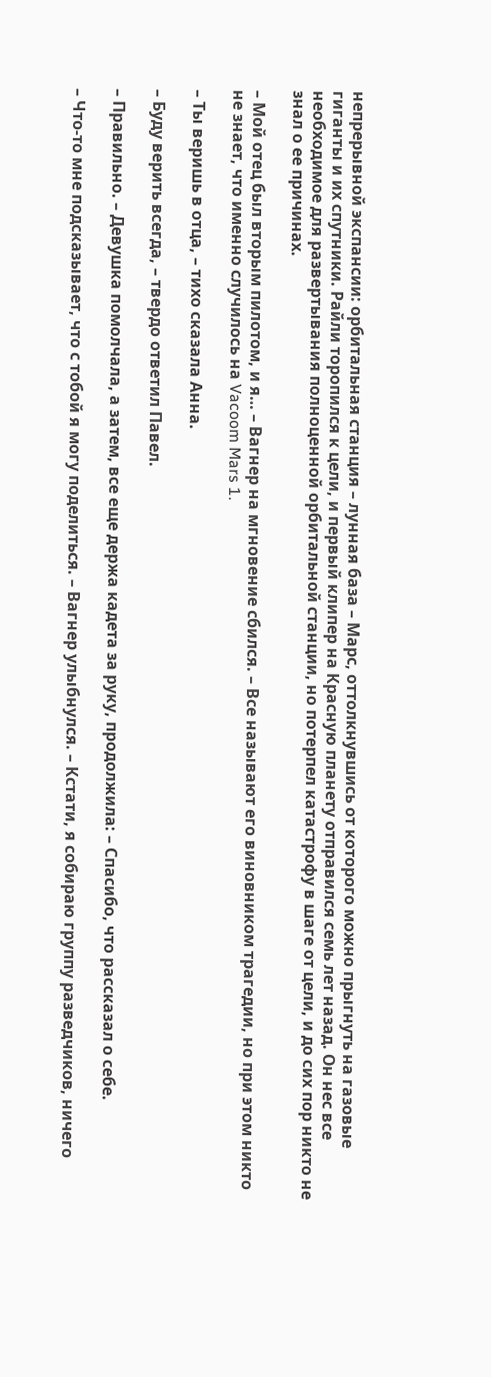непрерывной экспансии: орбитальная станция – лунная база – Марс, оттолкнувшись от которого можно прыгнуть на газовые гиганты и их спутники. Райли торопился к цели, и первый клипер на Красную планету отправился семь лет назад. Он нес все необходимое для развертывания полноценной орбитальной станции, но потерпел катастрофу в шаге от цели, и до сих пор никто не знал о ее причинах.

– Мой отец был вторым пилотом, и я… – Вагнер на мгновение сбился. – Все называют его виновником трагедии, но при этом никто не знает, что именно случилось на Vacoom Mars 1.

– Ты веришь в отца, – тихо сказала Анна.

– Буду верить всегда, – твердо ответил Павел.

– Правильно. – Девушка помолчала, а затем, все еще держа кадета за руку, продолжила: – Спасибо, что рассказал о себе.

– Что-то мне подсказывает, что с тобой я могу поделиться. – Вагнер улыбнулся. – Кстати, я собираю группу разведчиков, ничего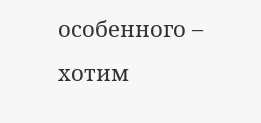особенного – хотим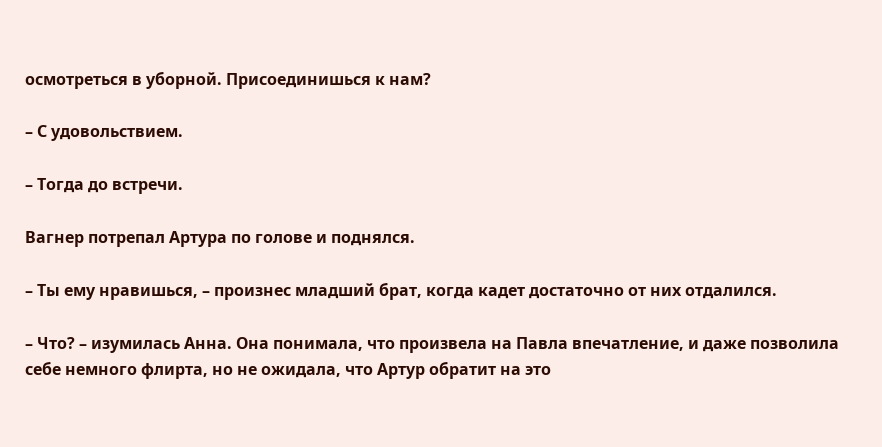осмотреться в уборной. Присоединишься к нам?

– С удовольствием.

– Тогда до встречи.

Вагнер потрепал Артура по голове и поднялся.

– Ты ему нравишься, – произнес младший брат, когда кадет достаточно от них отдалился.

– Что? – изумилась Анна. Она понимала, что произвела на Павла впечатление, и даже позволила себе немного флирта, но не ожидала, что Артур обратит на это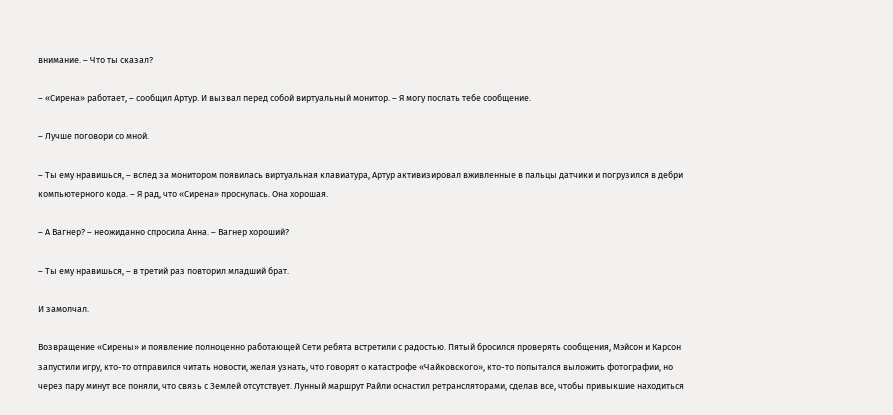внимание. – Что ты сказал?

– «Сирена» работает, – сообщил Артур. И вызвал перед собой виртуальный монитор. – Я могу послать тебе сообщение.

– Лучше поговори со мной.

– Ты ему нравишься, – вслед за монитором появилась виртуальная клавиатура, Артур активизировал вживленные в пальцы датчики и погрузился в дебри компьютерного кода. – Я рад, что «Сирена» проснулась. Она хорошая.

– А Вагнер? – неожиданно спросила Анна. – Вагнер хороший?

– Ты ему нравишься, – в третий раз повторил младший брат.

И замолчал.

Возвращение «Сирены» и появление полноценно работающей Сети ребята встретили с радостью. Пятый бросился проверять сообщения, Мэйсон и Карсон запустили игру, кто-то отправился читать новости, желая узнать, что говорят о катастрофе «Чайковского», кто-то попытался выложить фотографии, но через пару минут все поняли, что связь с Землей отсутствует. Лунный маршрут Райли оснастил ретрансляторами, сделав все, чтобы привыкшие находиться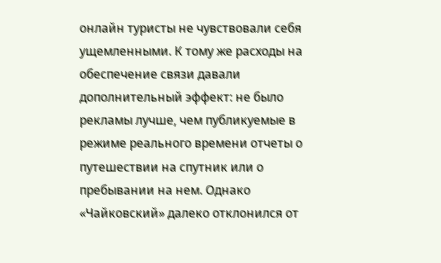онлайн туристы не чувствовали себя ущемленными. К тому же расходы на обеспечение связи давали дополнительный эффект: не было рекламы лучше, чем публикуемые в режиме реального времени отчеты о путешествии на спутник или о пребывании на нем. Однако «Чайковский» далеко отклонился от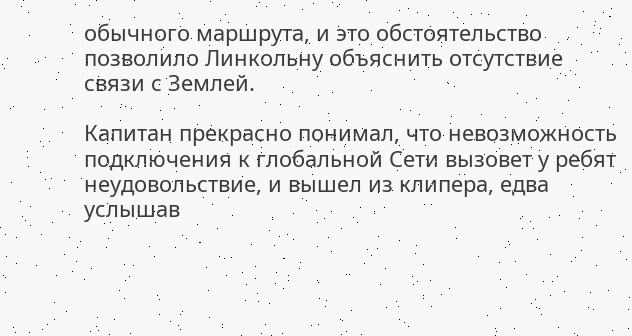обычного маршрута, и это обстоятельство позволило Линкольну объяснить отсутствие связи с Землей.

Капитан прекрасно понимал, что невозможность подключения к глобальной Сети вызовет у ребят неудовольствие, и вышел из клипера, едва услышав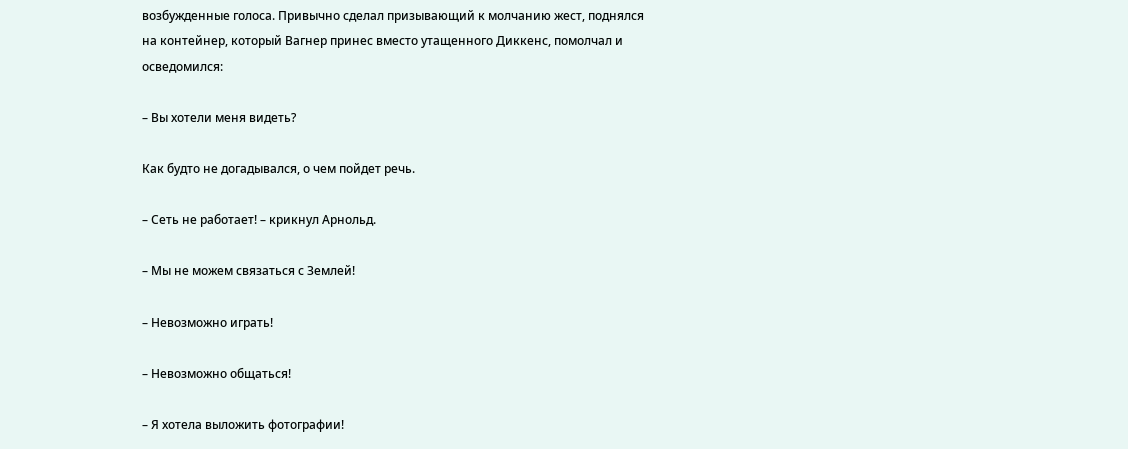возбужденные голоса. Привычно сделал призывающий к молчанию жест, поднялся на контейнер, который Вагнер принес вместо утащенного Диккенс, помолчал и осведомился:

– Вы хотели меня видеть?

Как будто не догадывался, о чем пойдет речь.

– Сеть не работает! – крикнул Арнольд.

– Мы не можем связаться с Землей!

– Невозможно играть!

– Невозможно общаться!

– Я хотела выложить фотографии!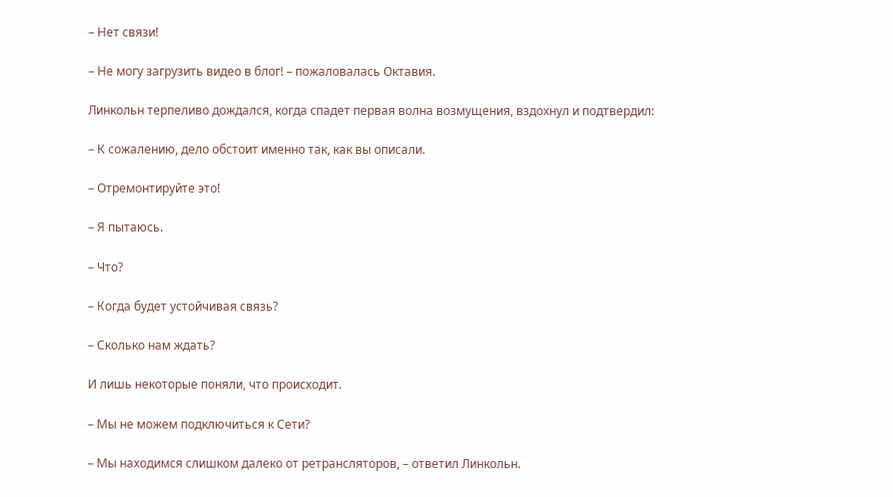– Нет связи!

– Не могу загрузить видео в блог! – пожаловалась Октавия.

Линкольн терпеливо дождался, когда спадет первая волна возмущения, вздохнул и подтвердил:

– К сожалению, дело обстоит именно так, как вы описали.

– Отремонтируйте это!

– Я пытаюсь.

– Что?

– Когда будет устойчивая связь?

– Сколько нам ждать?

И лишь некоторые поняли, что происходит.

– Мы не можем подключиться к Сети?

– Мы находимся слишком далеко от ретрансляторов, – ответил Линкольн.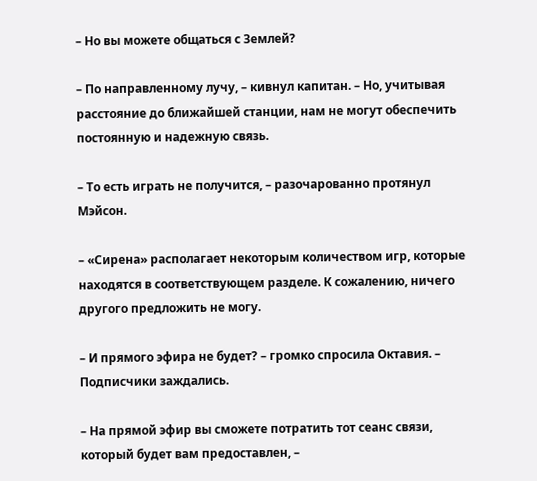– Но вы можете общаться с Землей?

– По направленному лучу, – кивнул капитан. – Но, учитывая расстояние до ближайшей станции, нам не могут обеспечить постоянную и надежную связь.

– То есть играть не получится, – разочарованно протянул Мэйсон.

– «Сирена» располагает некоторым количеством игр, которые находятся в соответствующем разделе. К сожалению, ничего другого предложить не могу.

– И прямого эфира не будет? – громко спросила Октавия. – Подписчики заждались.

– На прямой эфир вы сможете потратить тот сеанс связи, который будет вам предоставлен, –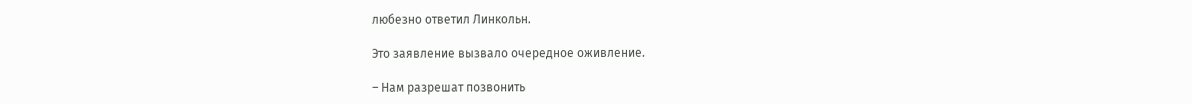любезно ответил Линкольн.

Это заявление вызвало очередное оживление.

– Нам разрешат позвонить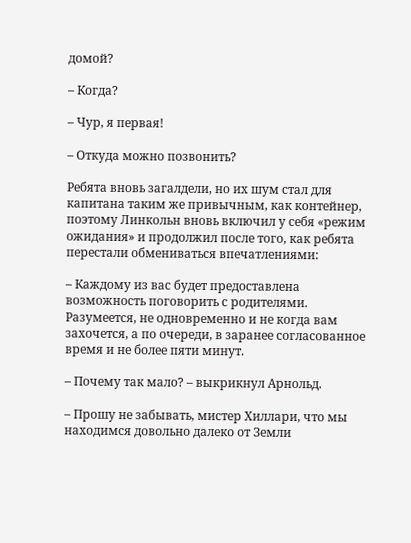домой?

– Когда?

– Чур, я первая!

– Откуда можно позвонить?

Ребята вновь загалдели, но их шум стал для капитана таким же привычным, как контейнер, поэтому Линкольн вновь включил у себя «режим ожидания» и продолжил после того, как ребята перестали обмениваться впечатлениями:

– Каждому из вас будет предоставлена возможность поговорить с родителями. Разумеется, не одновременно и не когда вам захочется, а по очереди, в заранее согласованное время и не более пяти минут.

– Почему так мало? – выкрикнул Арнольд.

– Прошу не забывать, мистер Хиллари, что мы находимся довольно далеко от Земли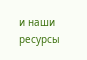и наши ресурсы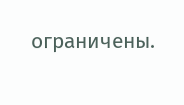ограничены.